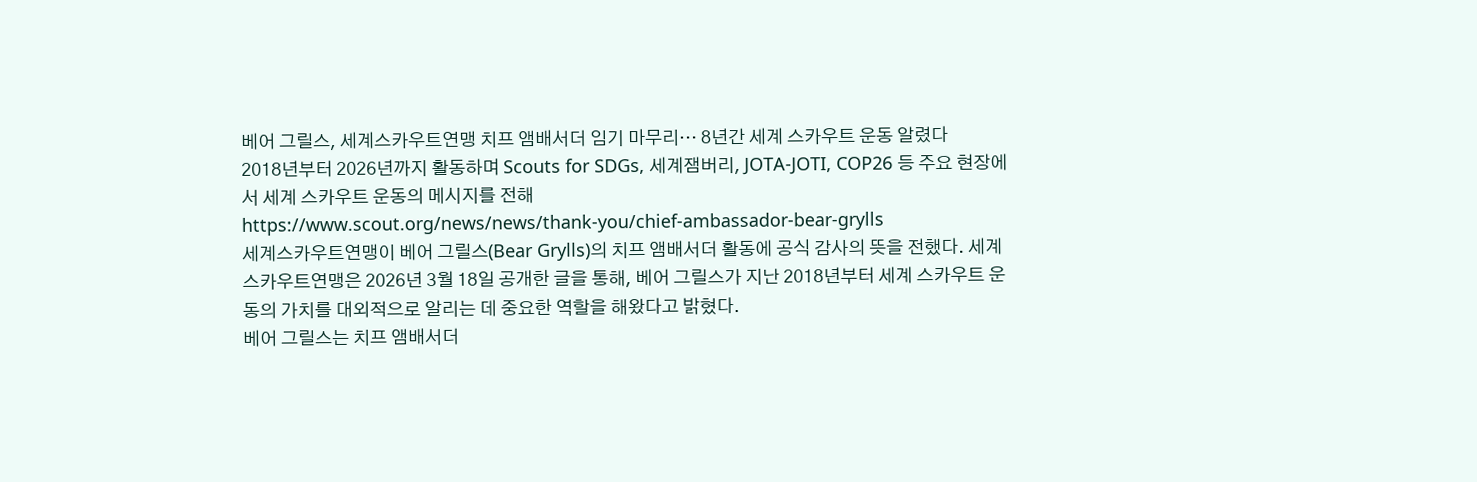베어 그릴스, 세계스카우트연맹 치프 앰배서더 임기 마무리… 8년간 세계 스카우트 운동 알렸다
2018년부터 2026년까지 활동하며 Scouts for SDGs, 세계잼버리, JOTA-JOTI, COP26 등 주요 현장에서 세계 스카우트 운동의 메시지를 전해
https://www.scout.org/news/news/thank-you/chief-ambassador-bear-grylls
세계스카우트연맹이 베어 그릴스(Bear Grylls)의 치프 앰배서더 활동에 공식 감사의 뜻을 전했다. 세계스카우트연맹은 2026년 3월 18일 공개한 글을 통해, 베어 그릴스가 지난 2018년부터 세계 스카우트 운동의 가치를 대외적으로 알리는 데 중요한 역할을 해왔다고 밝혔다.
베어 그릴스는 치프 앰배서더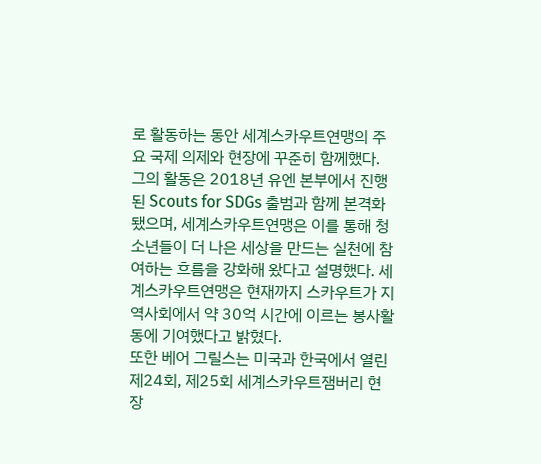로 활동하는 동안 세계스카우트연맹의 주요 국제 의제와 현장에 꾸준히 함께했다. 그의 활동은 2018년 유엔 본부에서 진행된 Scouts for SDGs 출범과 함께 본격화됐으며, 세계스카우트연맹은 이를 통해 청소년들이 더 나은 세상을 만드는 실천에 참여하는 흐름을 강화해 왔다고 설명했다. 세계스카우트연맹은 현재까지 스카우트가 지역사회에서 약 30억 시간에 이르는 봉사활동에 기여했다고 밝혔다.
또한 베어 그릴스는 미국과 한국에서 열린 제24회, 제25회 세계스카우트잼버리 현장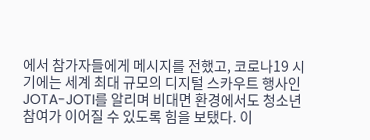에서 참가자들에게 메시지를 전했고, 코로나19 시기에는 세계 최대 규모의 디지털 스카우트 행사인 JOTA-JOTI를 알리며 비대면 환경에서도 청소년 참여가 이어질 수 있도록 힘을 보탰다. 이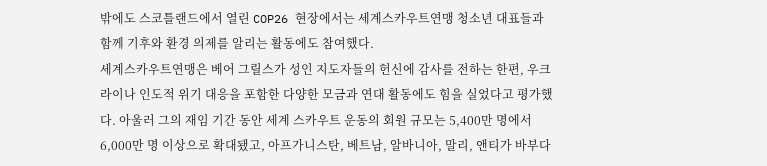밖에도 스코틀랜드에서 열린 COP26 현장에서는 세계스카우트연맹 청소년 대표들과 함께 기후와 환경 의제를 알리는 활동에도 참여했다.
세계스카우트연맹은 베어 그릴스가 성인 지도자들의 헌신에 감사를 전하는 한편, 우크라이나 인도적 위기 대응을 포함한 다양한 모금과 연대 활동에도 힘을 실었다고 평가했다. 아울러 그의 재임 기간 동안 세계 스카우트 운동의 회원 규모는 5,400만 명에서 6,000만 명 이상으로 확대됐고, 아프가니스탄, 베트남, 알바니아, 말리, 앤티가 바부다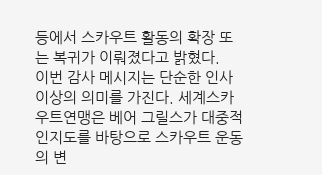등에서 스카우트 활동의 확장 또는 복귀가 이뤄졌다고 밝혔다.
이번 감사 메시지는 단순한 인사 이상의 의미를 가진다. 세계스카우트연맹은 베어 그릴스가 대중적 인지도를 바탕으로 스카우트 운동의 변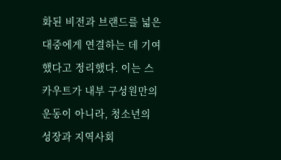화된 비전과 브랜드를 넓은 대중에게 연결하는 데 기여했다고 정리했다. 이는 스카우트가 내부 구성원만의 운동이 아니라, 청소년의 성장과 지역사회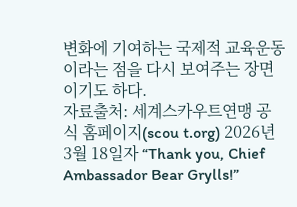변화에 기여하는 국제적 교육운동이라는 점을 다시 보여주는 장면이기도 하다.
자료출처: 세계스카우트연맹 공식 홈페이지(scou t.org) 2026년 3월 18일자 “Thank you, Chief Ambassador Bear Grylls!”